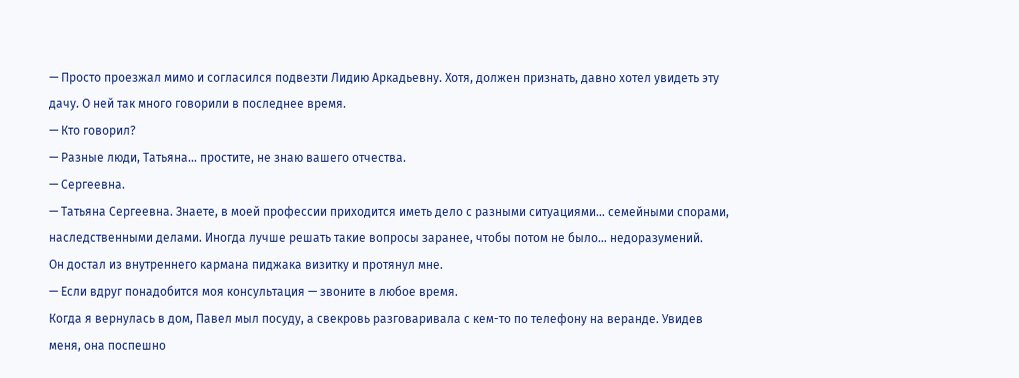— Просто проезжал мимо и согласился подвезти Лидию Аркадьевну. Хотя, должен признать, давно хотел увидеть эту дачу. О ней так много говорили в последнее время.
— Кто говорил?
— Разные люди, Татьяна… простите, не знаю вашего отчества.
— Сергеевна.
— Татьяна Сергеевна. Знаете, в моей профессии приходится иметь дело с разными ситуациями… семейными спорами, наследственными делами. Иногда лучше решать такие вопросы заранее, чтобы потом не было… недоразумений.
Он достал из внутреннего кармана пиджака визитку и протянул мне.
— Если вдруг понадобится моя консультация — звоните в любое время.
Когда я вернулась в дом, Павел мыл посуду, а свекровь разговаривала с кем-то по телефону на веранде. Увидев меня, она поспешно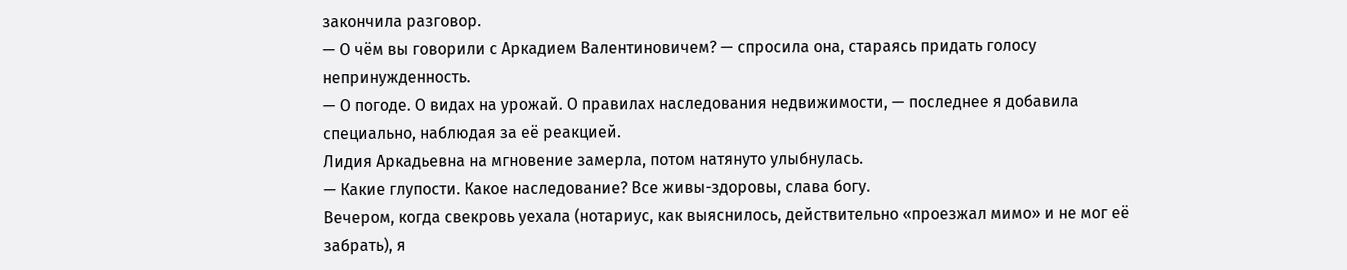закончила разговор.
— О чём вы говорили с Аркадием Валентиновичем? — спросила она, стараясь придать голосу непринужденность.
— О погоде. О видах на урожай. О правилах наследования недвижимости, — последнее я добавила специально, наблюдая за её реакцией.
Лидия Аркадьевна на мгновение замерла, потом натянуто улыбнулась.
— Какие глупости. Какое наследование? Все живы-здоровы, слава богу.
Вечером, когда свекровь уехала (нотариус, как выяснилось, действительно «проезжал мимо» и не мог её забрать), я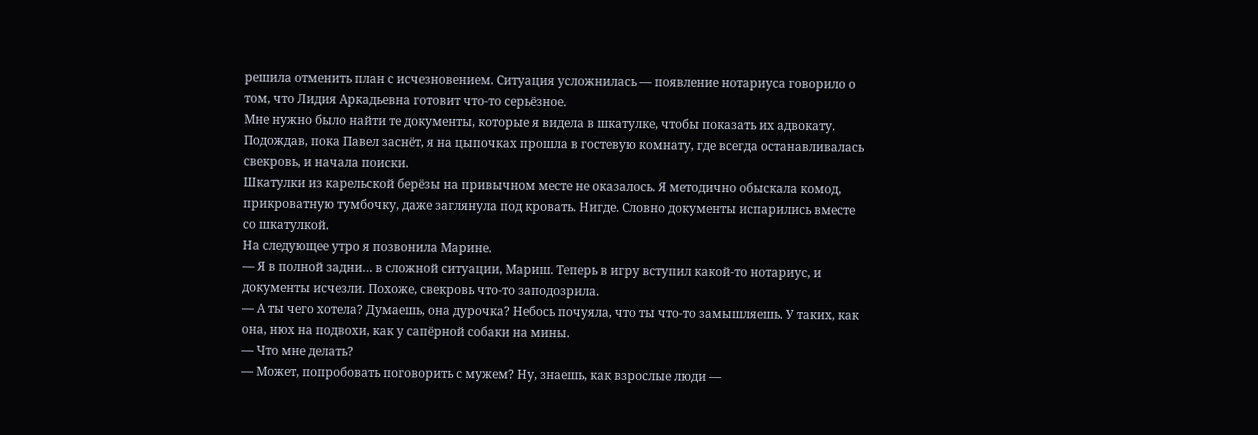решила отменить план с исчезновением. Ситуация усложнилась — появление нотариуса говорило о том, что Лидия Аркадьевна готовит что-то серьёзное.
Мне нужно было найти те документы, которые я видела в шкатулке, чтобы показать их адвокату. Подождав, пока Павел заснёт, я на цыпочках прошла в гостевую комнату, где всегда останавливалась свекровь, и начала поиски.
Шкатулки из карельской берёзы на привычном месте не оказалось. Я методично обыскала комод, прикроватную тумбочку, даже заглянула под кровать. Нигде. Словно документы испарились вместе со шкатулкой.
На следующее утро я позвонила Марине.
— Я в полной задни… в сложной ситуации, Мариш. Теперь в игру вступил какой-то нотариус, и документы исчезли. Похоже, свекровь что-то заподозрила.
— А ты чего хотела? Думаешь, она дурочка? Небось почуяла, что ты что-то замышляешь. У таких, как она, нюх на подвохи, как у сапёрной собаки на мины.
— Что мне делать?
— Может, попробовать поговорить с мужем? Ну, знаешь, как взрослые люди —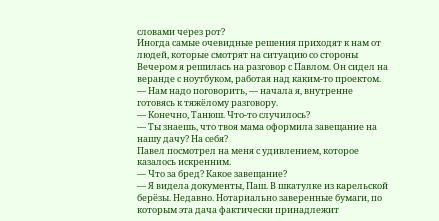словами через рот?
Иногда самые очевидные решения приходят к нам от людей, которые смотрят на ситуацию со стороны
Вечером я решилась на разговор с Павлом. Он сидел на веранде с ноутбуком, работая над каким-то проектом.
— Нам надо поговорить, — начала я, внутренне готовясь к тяжёлому разговору.
— Конечно, Танюш. Что-то случилось?
— Ты знаешь, что твоя мама оформила завещание на нашу дачу? На себя?
Павел посмотрел на меня с удивлением, которое казалось искренним.
— Что за бред? Какое завещание?
— Я видела документы, Паш. В шкатулке из карельской берёзы. Недавно. Нотариально заверенные бумаги, по которым эта дача фактически принадлежит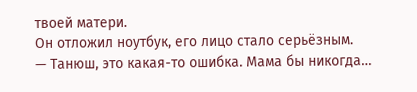твоей матери.
Он отложил ноутбук, его лицо стало серьёзным.
— Танюш, это какая-то ошибка. Мама бы никогда…